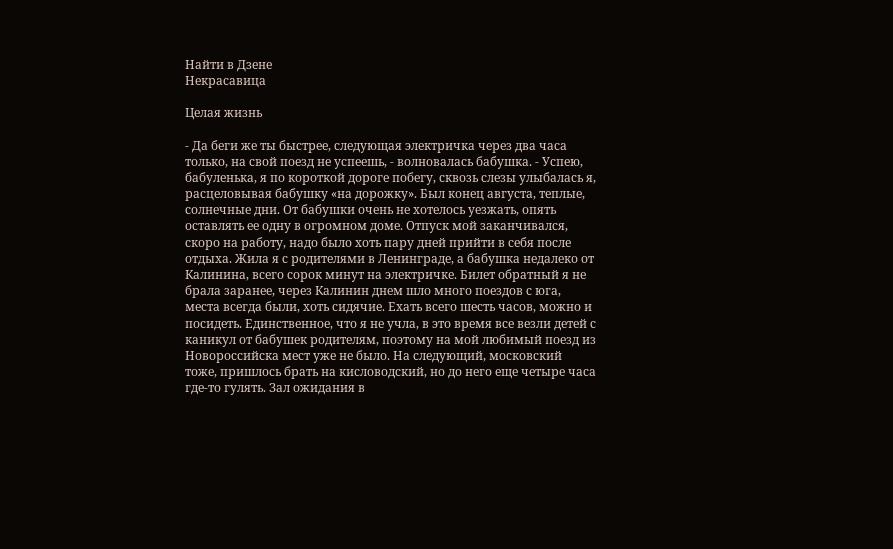Найти в Дзене
Некрасавица

Целая жизнь

- Да беги же ты быстрее, следующая электричка через два часа только, на свой поезд не успеешь, - волновалась бабушка. - Успею, бабуленька, я по короткой дороге побегу, сквозь слезы улыбалась я, расцеловывая бабушку «на дорожку». Был конец августа, теплые, солнечные дни. От бабушки очень не хотелось уезжать, опять оставлять ее одну в огромном доме. Отпуск мой заканчивался, скоро на работу, надо было хоть пару дней прийти в себя после отдыха. Жила я с родителями в Ленинграде, а бабушка недалеко от Калинина, всего сорок минут на электричке. Билет обратный я не брала заранее, через Калинин днем шло много поездов с юга, места всегда были, хоть сидячие. Ехать всего шесть часов, можно и посидеть. Единственное, что я не учла, в это время все везли детей с каникул от бабушек родителям, поэтому на мой любимый поезд из Новороссийска мест уже не было. На следующий, московский тоже, пришлось брать на кисловодский, но до него еще четыре часа где-то гулять. Зал ожидания в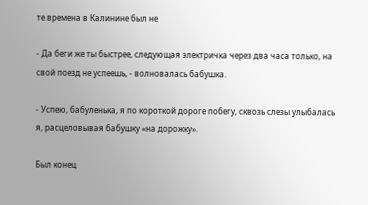те времена в Калинине был не

- Да беги же ты быстрее, следующая электричка через два часа только, на свой поезд не успеешь, - волновалась бабушка.

- Успею, бабуленька, я по короткой дороге побегу, сквозь слезы улыбалась я, расцеловывая бабушку «на дорожку».

Был конец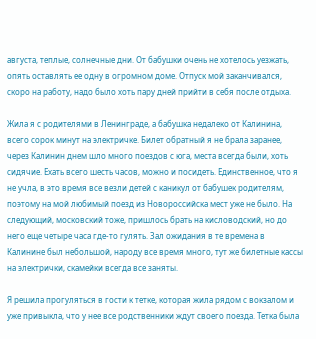августа, теплые, солнечные дни. От бабушки очень не хотелось уезжать, опять оставлять ее одну в огромном доме. Отпуск мой заканчивался, скоро на работу, надо было хоть пару дней прийти в себя после отдыха.

Жила я с родителями в Ленинграде, а бабушка недалеко от Калинина, всего сорок минут на электричке. Билет обратный я не брала заранее, через Калинин днем шло много поездов с юга, места всегда были, хоть сидячие. Ехать всего шесть часов, можно и посидеть. Единственное, что я не учла, в это время все везли детей с каникул от бабушек родителям, поэтому на мой любимый поезд из Новороссийска мест уже не было. На следующий, московский тоже, пришлось брать на кисловодский, но до него еще четыре часа где-то гулять. Зал ожидания в те времена в Калинине был небольшой, народу все время много, тут же билетные кассы на электрички, скамейки всегда все заняты.

Я решила прогуляться в гости к тетке, которая жила рядом с вокзалом и уже привыкла, что у нее все родственники ждут своего поезда. Тетка была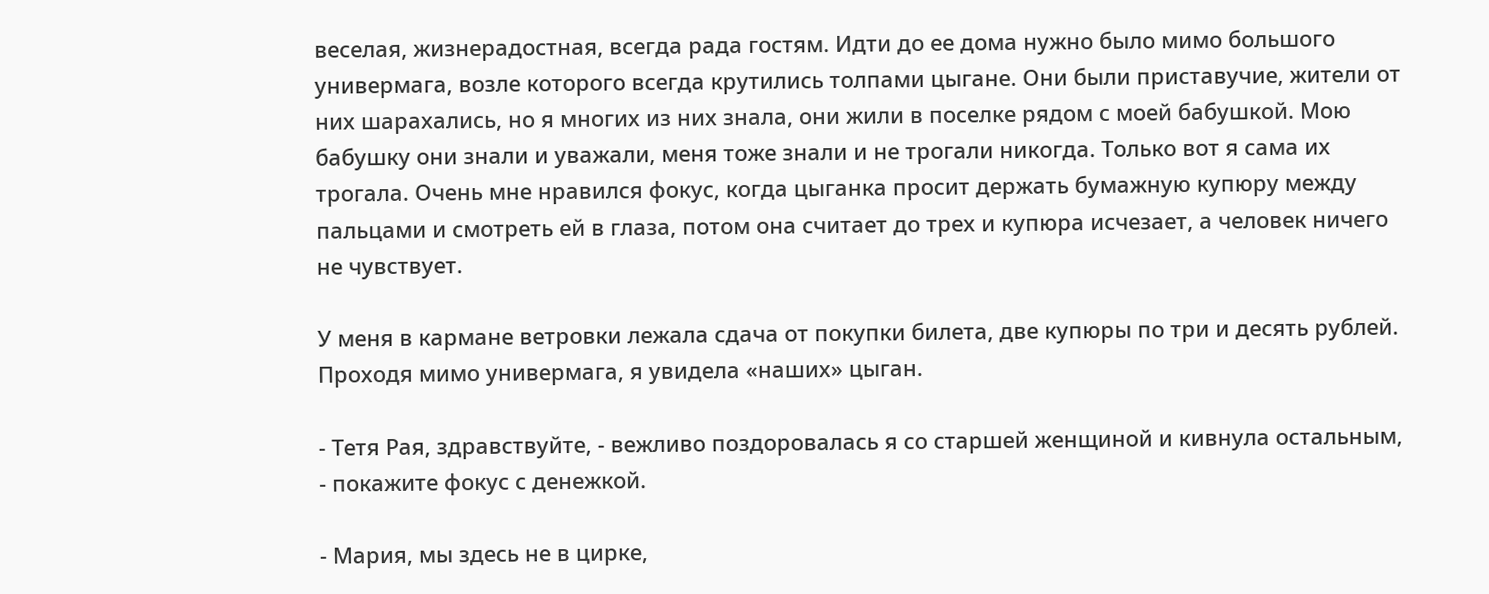веселая, жизнерадостная, всегда рада гостям. Идти до ее дома нужно было мимо большого универмага, возле которого всегда крутились толпами цыгане. Они были приставучие, жители от них шарахались, но я многих из них знала, они жили в поселке рядом с моей бабушкой. Мою бабушку они знали и уважали, меня тоже знали и не трогали никогда. Только вот я сама их трогала. Очень мне нравился фокус, когда цыганка просит держать бумажную купюру между пальцами и смотреть ей в глаза, потом она считает до трех и купюра исчезает, а человек ничего не чувствует.

У меня в кармане ветровки лежала сдача от покупки билета, две купюры по три и десять рублей. Проходя мимо универмага, я увидела «наших» цыган.

- Тетя Рая, здравствуйте, - вежливо поздоровалась я со старшей женщиной и кивнула остальным, - покажите фокус с денежкой.

- Мария, мы здесь не в цирке,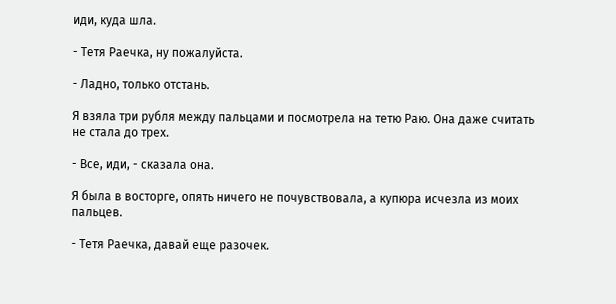иди, куда шла.

- Тетя Раечка, ну пожалуйста.

- Ладно, только отстань.

Я взяла три рубля между пальцами и посмотрела на тетю Раю. Она даже считать не стала до трех.

- Все, иди, - сказала она.

Я была в восторге, опять ничего не почувствовала, а купюра исчезла из моих пальцев.

- Тетя Раечка, давай еще разочек.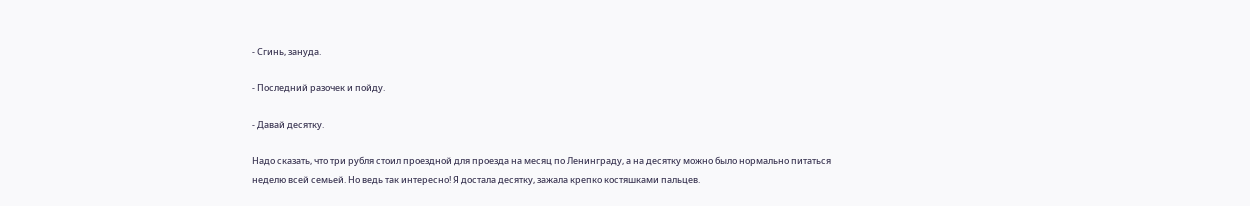- Сгинь, зануда.

- Последний разочек и пойду.

- Давай десятку.

Надо сказать, что три рубля стоил проездной для проезда на месяц по Ленинграду, а на десятку можно было нормально питаться неделю всей семьей. Но ведь так интересно! Я достала десятку, зажала крепко костяшками пальцев.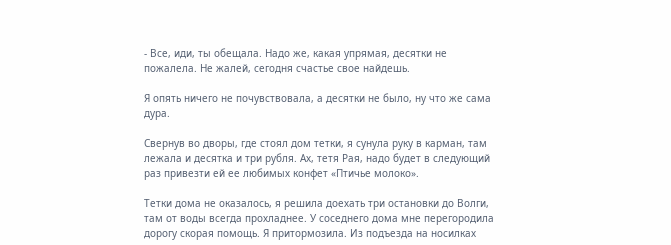- Все, иди, ты обещала. Надо же, какая упрямая, десятки не пожалела. Не жалей, сегодня счастье свое найдешь.

Я опять ничего не почувствовала, а десятки не было, ну что же сама дура.

Свернув во дворы, где стоял дом тетки, я сунула руку в карман, там лежала и десятка и три рубля. Ах, тетя Рая, надо будет в следующий раз привезти ей ее любимых конфет «Птичье молоко».

Тетки дома не оказалось, я решила доехать три остановки до Волги, там от воды всегда прохладнее. У соседнего дома мне перегородила дорогу скорая помощь. Я притормозила. Из подъезда на носилках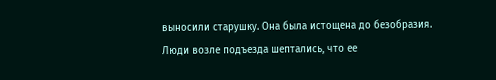выносили старушку. Она была истощена до безобразия. Люди возле подъезда шептались, что ее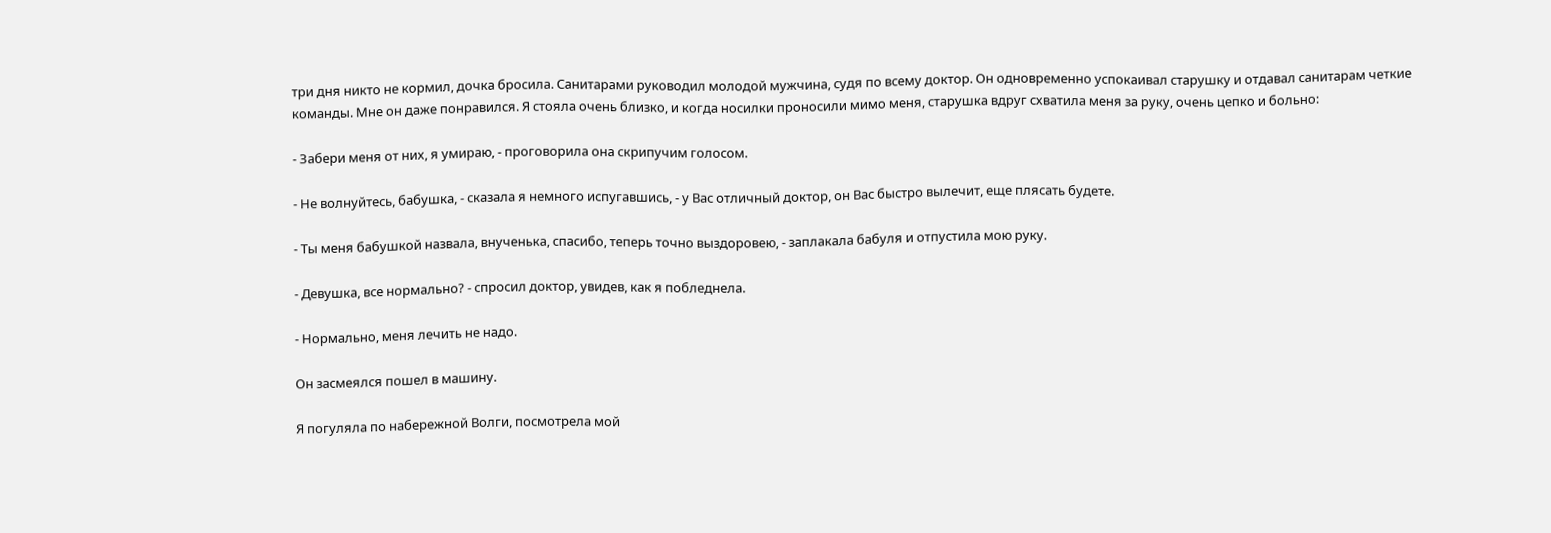три дня никто не кормил, дочка бросила. Санитарами руководил молодой мужчина, судя по всему доктор. Он одновременно успокаивал старушку и отдавал санитарам четкие команды. Мне он даже понравился. Я стояла очень близко, и когда носилки проносили мимо меня, старушка вдруг схватила меня за руку, очень цепко и больно:

- Забери меня от них, я умираю, - проговорила она скрипучим голосом.

- Не волнуйтесь, бабушка, - сказала я немного испугавшись, - у Вас отличный доктор, он Вас быстро вылечит, еще плясать будете.

- Ты меня бабушкой назвала, внученька, спасибо, теперь точно выздоровею, - заплакала бабуля и отпустила мою руку.

- Девушка, все нормально? - спросил доктор, увидев, как я побледнела.

- Нормально, меня лечить не надо.

Он засмеялся пошел в машину.

Я погуляла по набережной Волги, посмотрела мой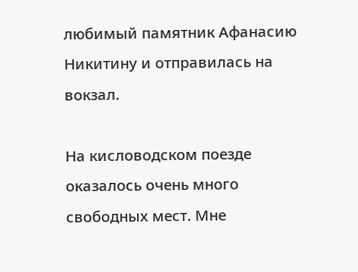любимый памятник Афанасию Никитину и отправилась на вокзал.

На кисловодском поезде оказалось очень много свободных мест. Мне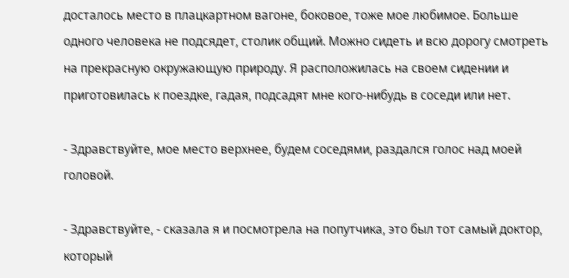досталось место в плацкартном вагоне, боковое, тоже мое любимое. Больше одного человека не подсядет, столик общий. Можно сидеть и всю дорогу смотреть на прекрасную окружающую природу. Я расположилась на своем сидении и приготовилась к поездке, гадая, подсадят мне кого-нибудь в соседи или нет.

- Здравствуйте, мое место верхнее, будем соседями, раздался голос над моей головой.

- Здравствуйте, - сказала я и посмотрела на попутчика, это был тот самый доктор, который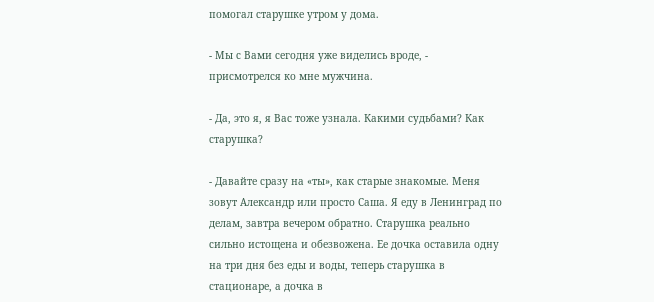помогал старушке утром у дома.

- Мы с Вами сегодня уже виделись вроде, - присмотрелся ко мне мужчина.

- Да, это я, я Вас тоже узнала. Какими судьбами? Как старушка?

- Давайте сразу на «ты», как старые знакомые. Меня зовут Александр или просто Саша. Я еду в Ленинград по делам, завтра вечером обратно. Старушка реально сильно истощена и обезвожена. Ее дочка оставила одну на три дня без еды и воды, теперь старушка в стационаре, а дочка в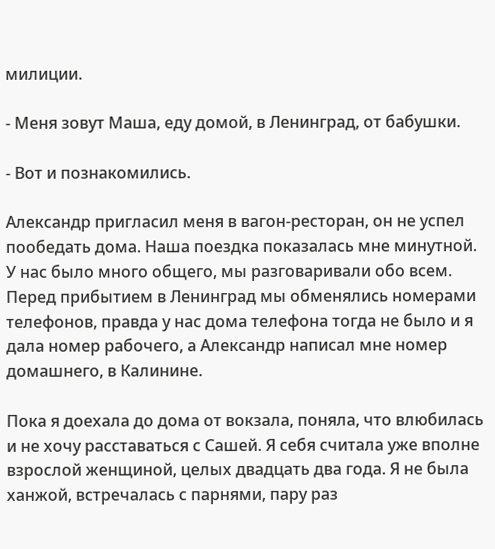милиции.

- Меня зовут Маша, еду домой, в Ленинград, от бабушки.

- Вот и познакомились.

Александр пригласил меня в вагон-ресторан, он не успел пообедать дома. Наша поездка показалась мне минутной. У нас было много общего, мы разговаривали обо всем. Перед прибытием в Ленинград мы обменялись номерами телефонов, правда у нас дома телефона тогда не было и я дала номер рабочего, а Александр написал мне номер домашнего, в Калинине.

Пока я доехала до дома от вокзала, поняла, что влюбилась и не хочу расставаться с Сашей. Я себя считала уже вполне взрослой женщиной, целых двадцать два года. Я не была ханжой, встречалась с парнями, пару раз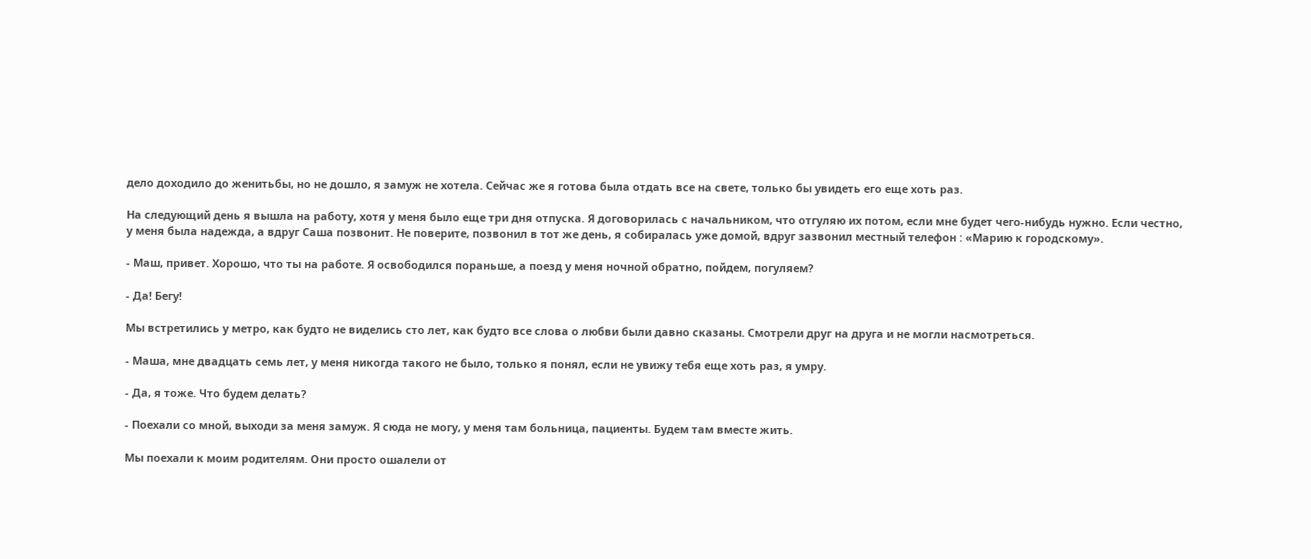дело доходило до женитьбы, но не дошло, я замуж не хотела. Сейчас же я готова была отдать все на свете, только бы увидеть его еще хоть раз.

На следующий день я вышла на работу, хотя у меня было еще три дня отпуска. Я договорилась с начальником, что отгуляю их потом, если мне будет чего-нибудь нужно. Если честно, у меня была надежда, а вдруг Саша позвонит. Не поверите, позвонил в тот же день, я собиралась уже домой, вдруг зазвонил местный телефон : «Марию к городскому».

- Маш, привет. Хорошо, что ты на работе. Я освободился пораньше, а поезд у меня ночной обратно, пойдем, погуляем?

- Да! Бегу!

Мы встретились у метро, как будто не виделись сто лет, как будто все слова о любви были давно сказаны. Смотрели друг на друга и не могли насмотреться.

- Маша, мне двадцать семь лет, у меня никогда такого не было, только я понял, если не увижу тебя еще хоть раз, я умру.

- Да, я тоже. Что будем делать?

- Поехали со мной, выходи за меня замуж. Я сюда не могу, у меня там больница, пациенты. Будем там вместе жить.

Мы поехали к моим родителям. Они просто ошалели от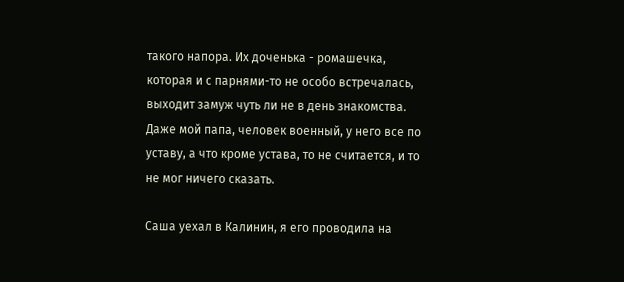такого напора. Их доченька - ромашечка, которая и с парнями-то не особо встречалась, выходит замуж чуть ли не в день знакомства. Даже мой папа, человек военный, у него все по уставу, а что кроме устава, то не считается, и то не мог ничего сказать.

Саша уехал в Калинин, я его проводила на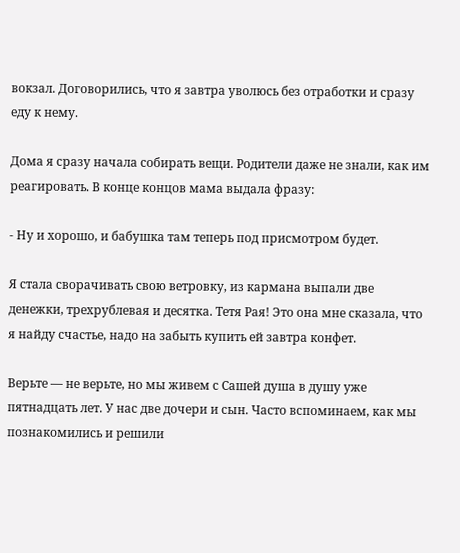вокзал. Договорились, что я завтра уволюсь без отработки и сразу еду к нему.

Дома я сразу начала собирать вещи. Родители даже не знали, как им реагировать. В конце концов мама выдала фразу:

- Ну и хорошо, и бабушка там теперь под присмотром будет.

Я стала сворачивать свою ветровку, из кармана выпали две денежки, трехрублевая и десятка. Тетя Рая! Это она мне сказала, что я найду счастье, надо на забыть купить ей завтра конфет.

Верьте — не верьте, но мы живем с Сашей душа в душу уже пятнадцать лет. У нас две дочери и сын. Часто вспоминаем, как мы познакомились и решили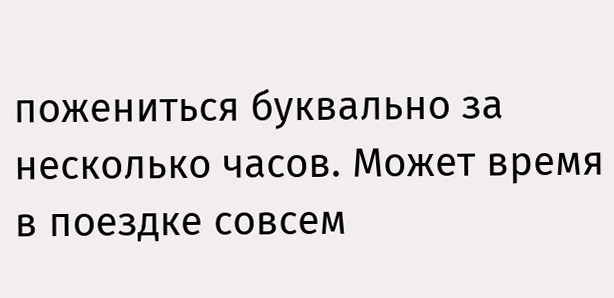пожениться буквально за несколько часов. Может время в поездке совсем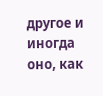другое и иногда оно, как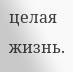целая жизнь.